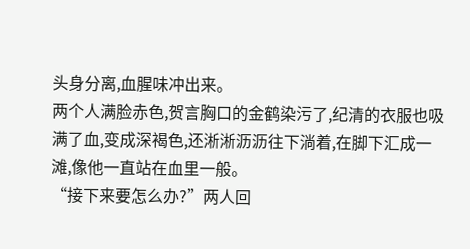头身分离,血腥味冲出来。
两个人满脸赤色,贺言胸口的金鹤染污了,纪清的衣服也吸满了血,变成深褐色,还淅淅沥沥往下淌着,在脚下汇成一滩,像他一直站在血里一般。
“接下来要怎么办?”两人回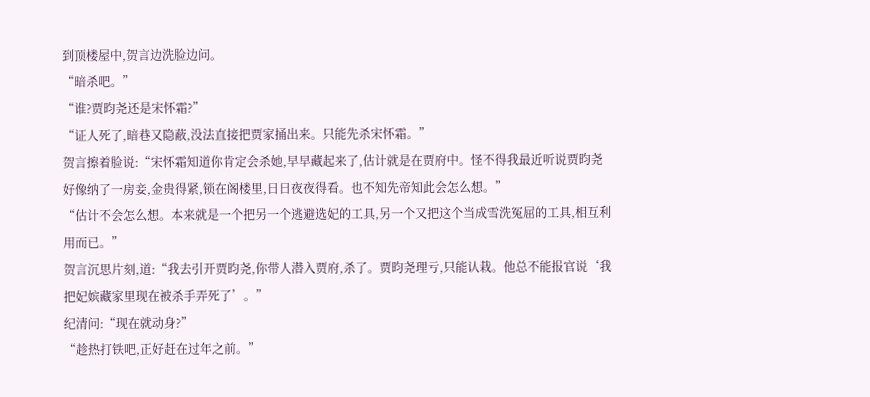到顶楼屋中,贺言边洗脸边问。
“暗杀吧。”
“谁?贾昀尧还是宋怀霜?”
“证人死了,暗巷又隐蔽,没法直接把贾家捅出来。只能先杀宋怀霜。”
贺言擦着脸说:“宋怀霜知道你肯定会杀她,早早藏起来了,估计就是在贾府中。怪不得我最近听说贾昀尧好像纳了一房妾,金贵得紧,锁在阁楼里,日日夜夜得看。也不知先帝知此会怎么想。”
“估计不会怎么想。本来就是一个把另一个逃避选妃的工具,另一个又把这个当成雪洗冤屈的工具,相互利用而已。”
贺言沉思片刻,道:“我去引开贾昀尧,你带人潜入贾府,杀了。贾昀尧理亏,只能认栽。他总不能报官说‘我把妃嫔藏家里现在被杀手弄死了’。”
纪清问:“现在就动身?”
“趁热打铁吧,正好赶在过年之前。”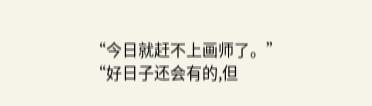“今日就赶不上画师了。”
“好日子还会有的,但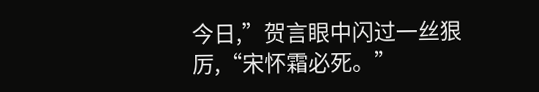今日,”贺言眼中闪过一丝狠厉,“宋怀霜必死。”